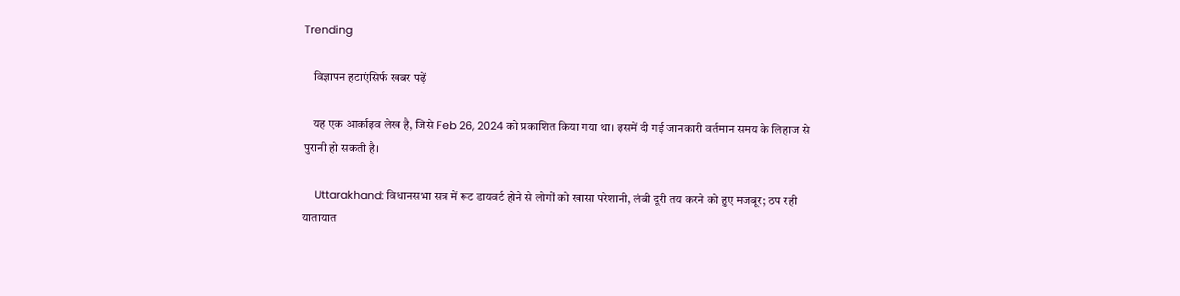Trending

    विज्ञापन हटाएंसिर्फ खबर पढ़ें

    यह एक आर्काइव लेख है, जिसे Feb 26, 2024 को प्रकाशित किया गया था। इसमें दी गई जानकारी वर्तमान समय के लिहाज से पुरानी हो सकती है।

    Uttarakhand: विधानसभा सत्र में रूट डायवर्ट होने से लोगों को खासा परेशानी, लंबी दूरी तय करने को हुए मजबूर; ठप रही यातायात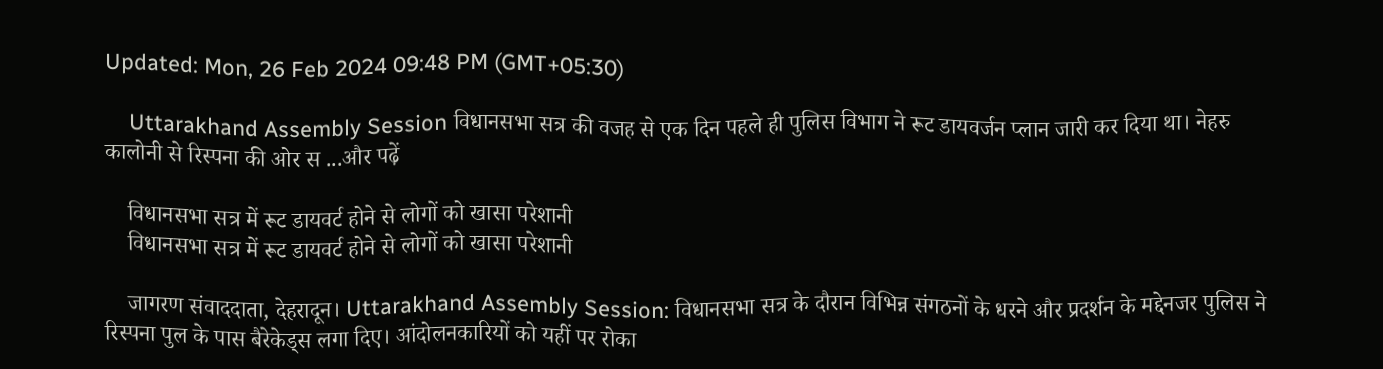Updated: Mon, 26 Feb 2024 09:48 PM (GMT+05:30)

    Uttarakhand Assembly Session विधानसभा सत्र की वजह से एक दिन पहले ही पुलिस विभाग ने रूट डायवर्जन प्लान जारी कर दिया था। नेहरु कालोनी से रिस्पना की ओर स ...और पढ़ें

    विधानसभा सत्र में रूट डायवर्ट होने से लोगों को खासा परेशानी
    विधानसभा सत्र में रूट डायवर्ट होने से लोगों को खासा परेशानी

    जागरण संवाददाता, देहरादून। Uttarakhand Assembly Session: विधानसभा सत्र के दौरान विभिन्न संगठनों के धरने और प्रदर्शन के मद्देनजर पुलिस ने रिस्पना पुल के पास बैरेकेड्स लगा दिए। आंदोलनकारियों को यहीं पर रोका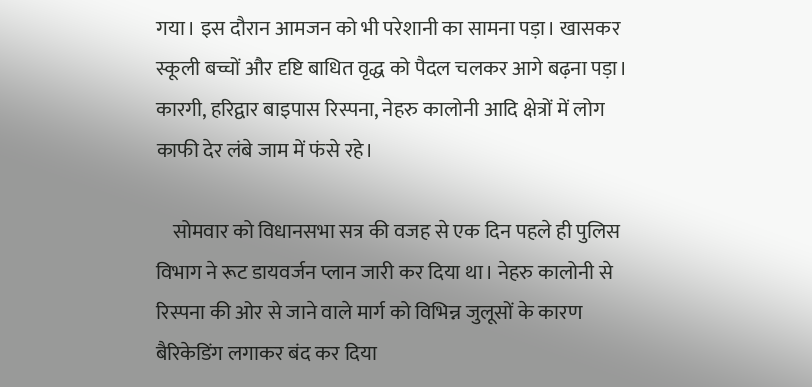गया। इस दौरान आमजन को भी परेशानी का सामना पड़ा। खासकर स्कूली बच्चों और दृष्टि बाधित वृद्ध को पैदल चलकर आगे बढ़ना पड़ा। कारगी, हरिद्वार बाइपास रिस्पना, नेहरु कालोनी आदि क्षेत्रों में लोग काफी देर लंबे जाम में फंसे रहे।

    सोमवार को विधानसभा सत्र की वजह से एक दिन पहले ही पुलिस विभाग ने रूट डायवर्जन प्लान जारी कर दिया था। नेहरु कालोनी से रिस्पना की ओर से जाने वाले मार्ग को विभिन्न जुलूसों के कारण बैरिकेडिंग लगाकर बंद कर दिया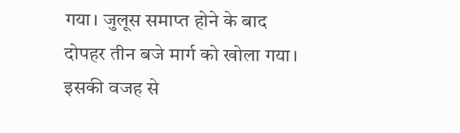गया। जुलूस समाप्त होने के बाद दोपहर तीन बजे मार्ग को खोला गया। इसकी वजह से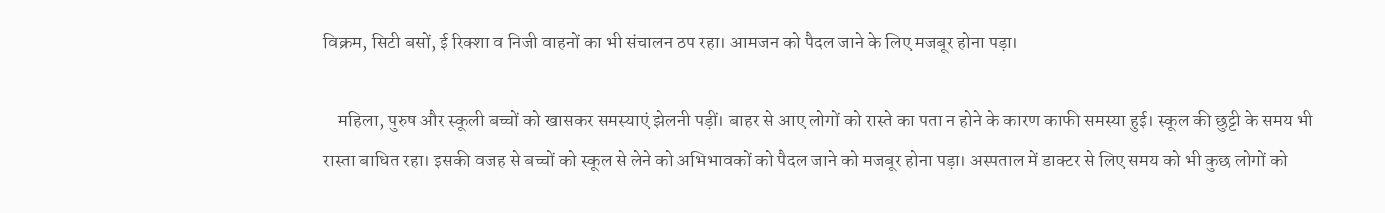विक्रम, सिटी बसों, ई रिक्शा व निजी वाहनों का भी संचालन ठप रहा। आमजन को पैदल जाने के लिए मजबूर होना पड़ा।

    महिला, पुरुष और स्कूली बच्चों को खासकर समस्याएं झेलनी पड़ीं। बाहर से आए लोगों को रास्ते का पता न होने के कारण काफी समस्या हुई। स्कूल की छुट्टी के समय भी रास्ता बाधित रहा। इसकी वजह से बच्चों को स्कूल से लेने को अभिभावकों को पैदल जाने को मजबूर होना पड़ा। अस्पताल में डाक्टर से लिए समय को भी कुछ लोगों को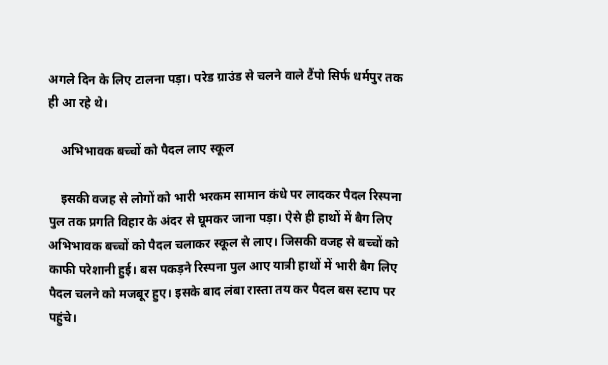अगले दिन के लिए टालना पड़ा। परेड ग्राउंड से चलने वाले टैंपो सिर्फ धर्मपुर तक ही आ रहे थे।

    अभिभावक बच्चों को पैदल लाए स्कूल

    इसकी वजह से लोगों को भारी भरकम सामान कंधे पर लादकर पैदल रिस्पना पुल तक प्रगति विहार के अंदर से घूमकर जाना पड़ा। ऐसे ही हाथों में बैग लिए अभिभावक बच्चों को पैदल चलाकर स्कूल से लाए। जिसकी वजह से बच्चों को काफी परेशानी हुई। बस पकड़ने रिस्पना पुल आए यात्री हाथों में भारी बैग लिए पैदल चलने को मजबूर हुए। इसके बाद लंबा रास्ता तय कर पैदल बस स्टाप पर पहुंचे।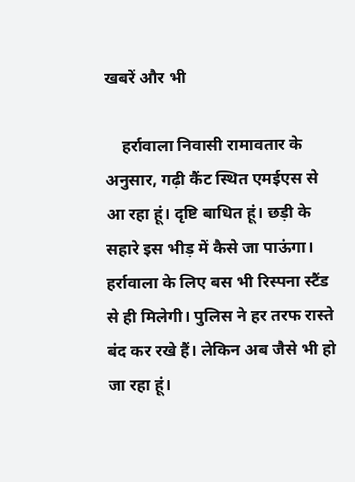खबरें और भी

    हर्रावाला निवासी रामावतार के अनुसार, गढ़ी कैंट स्थित एमईएस से आ रहा हूं। दृष्टि बाधित हूं। छड़ी के सहारे इस भीड़ में कैसे जा पाऊंगा। हर्रावाला के लिए बस भी रिस्पना स्टैंड से ही मिलेगी। पुलिस ने हर तरफ रास्ते बंद कर रखे हैं। लेकिन अब जैसे भी हो जा रहा हूं।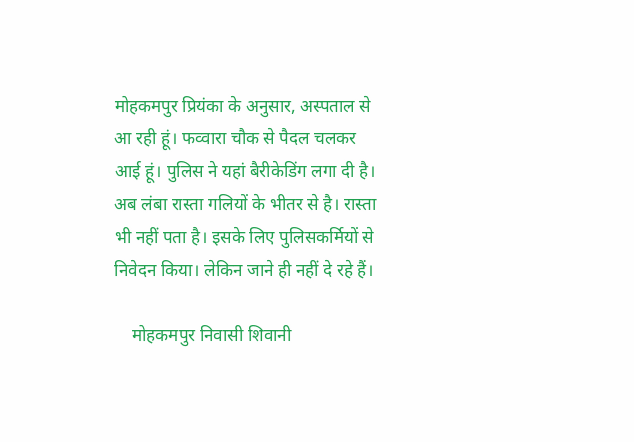मोहकमपुर प्रियंका के अनुसार, अस्पताल से आ रही हूं। फव्वारा चौक से पैदल चलकर आई हूं। पुलिस ने यहां बैरीकेडिंग लगा दी है। अब लंबा रास्ता गलियों के भीतर से है। रास्ता भी नहीं पता है। इसके लिए पुलिसकर्मियों से निवेदन किया। लेकिन जाने ही नहीं दे रहे हैं।

    मोहकमपुर निवासी शिवानी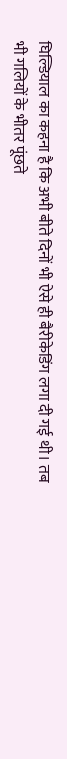घिल्डियाल का कहना है कि अभी बीते दिनों भी ऐसे ही बैरीकेडिंग लगा दी गई थी। तब भी गलियों के भीतर पूंछते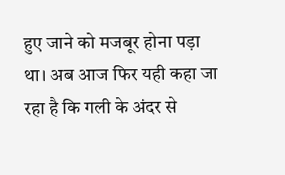हुए जाने को मजबूर होना पड़ा था। अब आज फिर यही कहा जा रहा है कि गली के अंदर से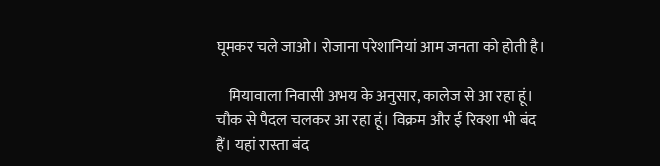घूमकर चले जाओ। रोजाना परेशानियां आम जनता को होती है।

    मियावाला निवासी अभय के अनुसार, कालेज से आ रहा हूं। चौक से पैदल चलकर आ रहा हूं। विक्रम और ई रिक्शा भी बंद हैं। यहां रास्ता बंद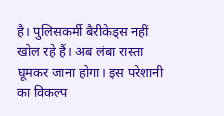है। पुलिसकर्मी बैरीकेड्स नहीं खोल रहे हैं। अब लंबा रास्ता घूमकर जाना होगा। इस परेशानी का विकल्प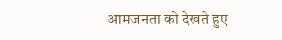आमजनता को देखते हुए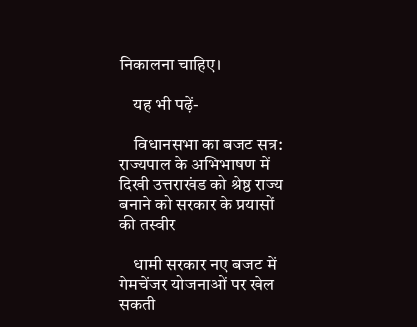निकालना चाहिए।

    यह भी पढ़ें-

    विधानसभा का बजट सत्र: राज्यपाल के अभिभाषण में दिखी उत्तराखंड को श्रेष्ठ राज्य बनाने को सरकार के प्रयासों की तस्वीर

    धामी सरकार नए बजट में गेमचेंजर योजनाओं पर खेल सकती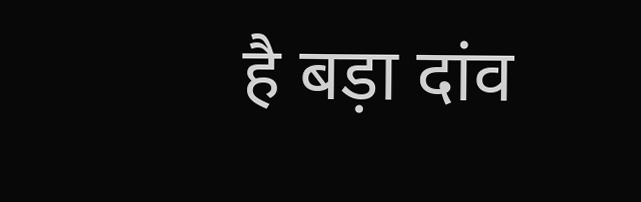है बड़ा दांव